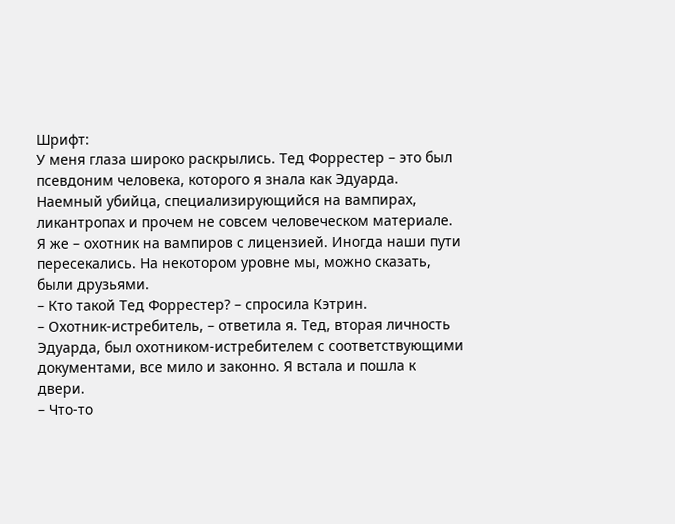Шрифт:
У меня глаза широко раскрылись. Тед Форрестер – это был псевдоним человека, которого я знала как Эдуарда. Наемный убийца, специализирующийся на вампирах, ликантропах и прочем не совсем человеческом материале. Я же – охотник на вампиров с лицензией. Иногда наши пути пересекались. На некотором уровне мы, можно сказать, были друзьями.
– Кто такой Тед Форрестер? – спросила Кэтрин.
– Охотник-истребитель, – ответила я. Тед, вторая личность Эдуарда, был охотником-истребителем с соответствующими документами, все мило и законно. Я встала и пошла к двери.
– Что-то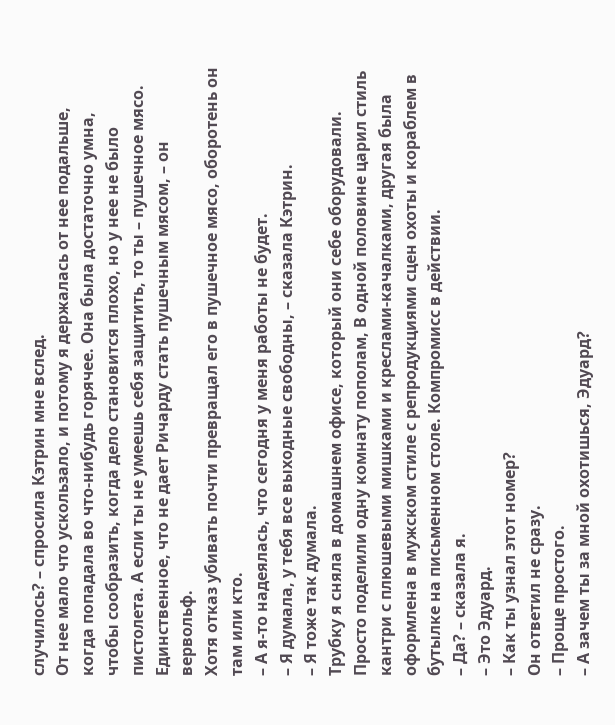случилось? – спросила Кэтрин мне вслед.
От нее мало что ускользало, и потому я держалась от нее подальше, когда попадала во что-нибудь горячее. Она была достаточно умна, чтобы сообразить, когда дело становится плохо, но у нее не было пистолета. А если ты не умеешь себя защитить, то ты – пушечное мясо. Единственное, что не дает Ричарду стать пушечным мясом, – он вервольф.
Хотя отказ убивать почти превращал его в пушечное мясо, оборотень он там или кто.
– А я-то надеялась, что сегодня у меня работы не будет.
– Я думала, у тебя все выходные свободны, – сказала Кэтрин.
– Я тоже так думала.
Трубку я сняла в домашнем офисе, который они себе оборудовали. Просто поделили одну комнату пополам, В одной половине царил стиль кантри с плюшевыми мишками и креслами-качалками, другая была оформлена в мужском стиле с репродукциями сцен охоты и кораблем в бутылке на письменном столе. Компромисс в действии.
– Да? – сказала я.
– Это Эдуард.
– Как ты узнал этот номер?
Он ответил не сразу.
– Проще простого.
– А зачем ты за мной охотишься, Эдуард?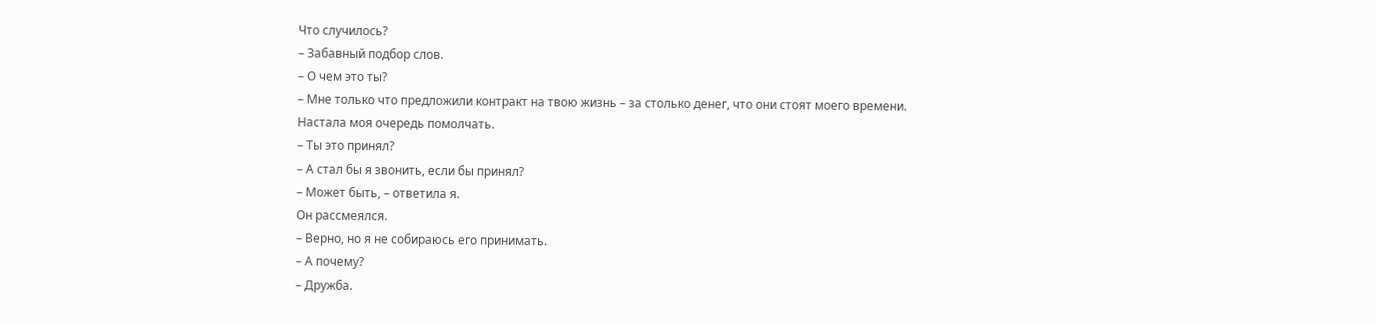Что случилось?
– Забавный подбор слов.
– О чем это ты?
– Мне только что предложили контракт на твою жизнь – за столько денег, что они стоят моего времени.
Настала моя очередь помолчать.
– Ты это принял?
– А стал бы я звонить, если бы принял?
– Может быть, – ответила я.
Он рассмеялся.
– Верно, но я не собираюсь его принимать.
– А почему?
– Дружба.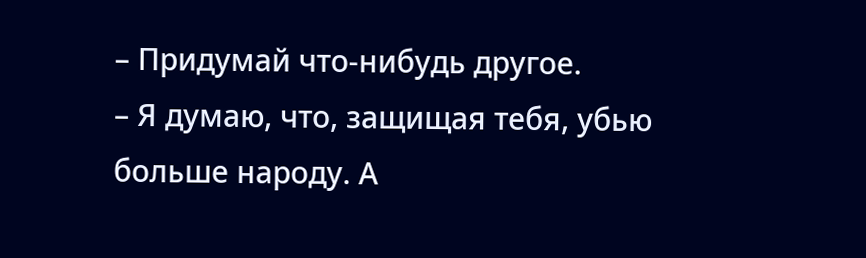– Придумай что-нибудь другое.
– Я думаю, что, защищая тебя, убью больше народу. А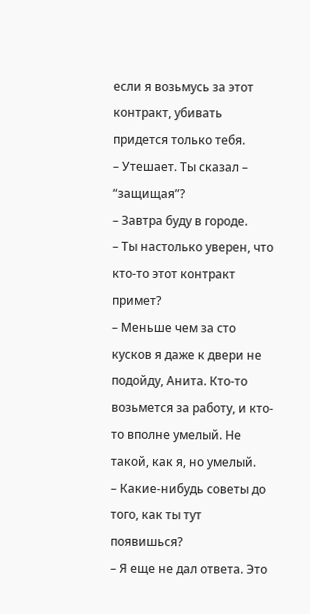если я возьмусь за этот контракт, убивать придется только тебя.
– Утешает. Ты сказал – “защищая”?
– Завтра буду в городе.
– Ты настолько уверен, что кто-то этот контракт примет?
– Меньше чем за сто кусков я даже к двери не подойду, Анита. Кто-то возьмется за работу, и кто-то вполне умелый. Не такой, как я, но умелый.
– Какие-нибудь советы до того, как ты тут появишься?
– Я еще не дал ответа. Это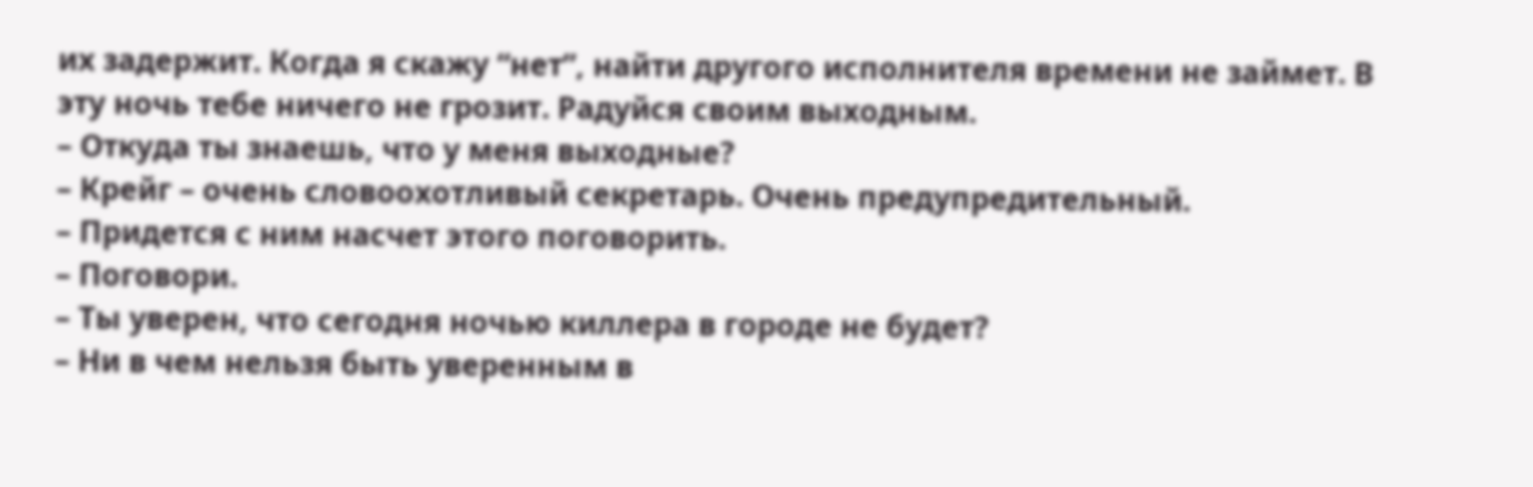их задержит. Когда я скажу “нет”, найти другого исполнителя времени не займет. В эту ночь тебе ничего не грозит. Радуйся своим выходным.
– Откуда ты знаешь, что у меня выходные?
– Крейг – очень словоохотливый секретарь. Очень предупредительный.
– Придется с ним насчет этого поговорить.
– Поговори.
– Ты уверен, что сегодня ночью киллера в городе не будет?
– Ни в чем нельзя быть уверенным в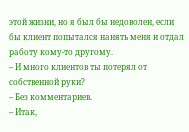этой жизни, но я был бы недоволен, если бы клиент попытался нанять меня и отдал работу кому-то другому.
– И много клиентов ты потерял от собственной руки?
– Без комментариев.
– Итак,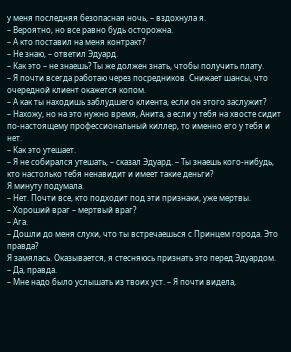у меня последняя безопасная ночь, – вздохнула я.
– Вероятно, но все равно будь осторожна.
– А кто поставил на меня контракт?
– Не знаю, – ответил Эдуард.
– Как это – не знаешь? Ты же должен знать, чтобы получить плату.
– Я почти всегда работаю через посредников. Снижает шансы, что очередной клиент окажется копом.
– А как ты находишь заблудшего клиента, если он этого заслужит?
– Нахожу, но на это нужно время, Анита, а если у тебя на хвосте сидит по-настоящему профессиональный киллер, то именно его у тебя и нет.
– Как это утешает.
– Я не собирался утешать, – сказал Эдуард. – Ты знаешь кого-нибудь, кто настолько тебя ненавидит и имеет такие деньги?
Я минуту подумала.
– Нет. Почти все, кто подходит под эти признаки, уже мертвы.
– Хороший враг – мертвый враг?
– Ага.
– Дошли до меня слухи, что ты встречаешься с Принцем города. Это правда?
Я замялась. Оказывается, я стесняюсь признать это перед Эдуардом.
– Да, правда.
– Мне надо было услышать из твоих уст. – Я почти видела,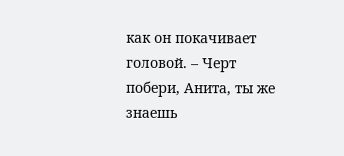как он покачивает головой. – Черт побери, Анита, ты же знаешь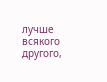лучше всякого другого,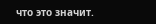что это значит.